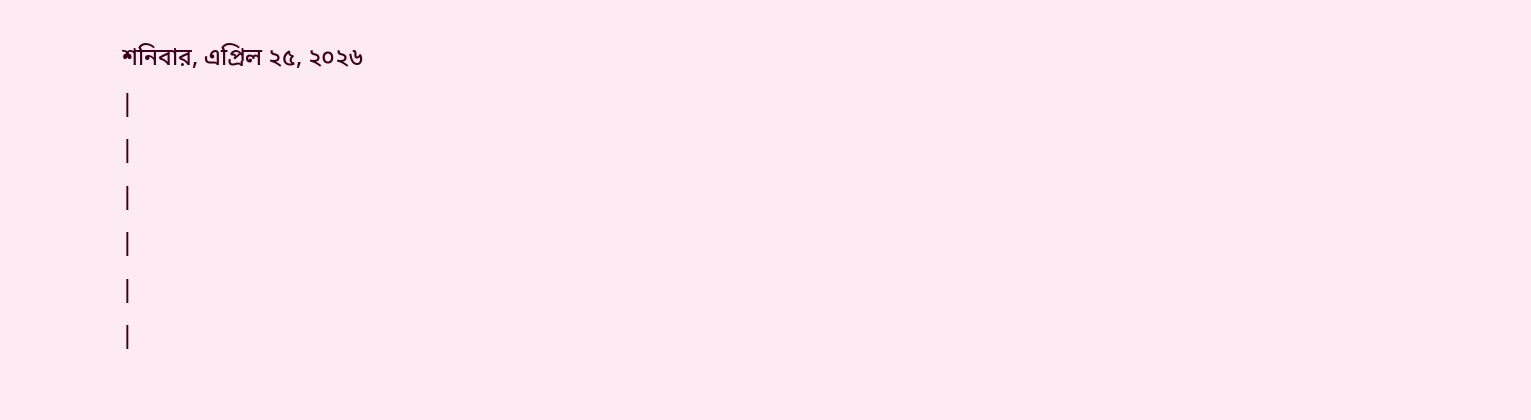শনিবার, এপ্রিল ২৫, ২০২৬
|
|
|
|
|
|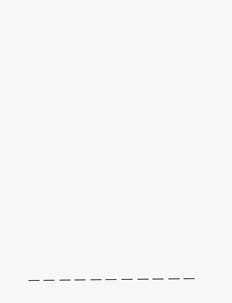|
|
|
|
|
|
|
|
|
|
|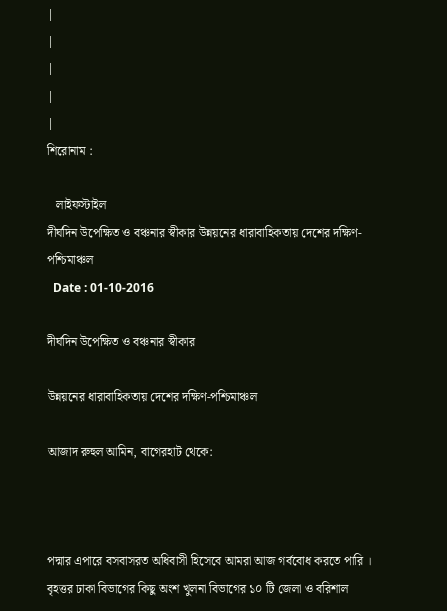|
|
|
|
|
শিরোনাম :

   লাইফস্টাইল
দীর্ঘদিন উপেক্ষিত ও বঞ্চনার স্বীকার উন্নয়নের ধারাবাহিকতায় দেশের দক্ষিণ-পশ্চিমাঞ্চল
  Date : 01-10-2016

দীর্ঘদিন উপেক্ষিত ও বঞ্চনার স্বীকার

উন্নয়নের ধারাবাহিকতায় দেশের দক্ষিণ-পশ্চিমাঞ্চল

আজাদ রুহুল আমিন, বাগেরহাট থেকে:



পদ্মার এপারে বসবাসরত অধিবাসী হিসেবে আমরা আজ গর্ববোধ করতে পারি । বৃহত্তর ঢাকা বিভাগের কিছু অংশ খুলনা বিভাগের ১০ টি জেলা ও বরিশাল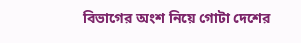বিভাগের অংশ নিয়ে গোটা দেশের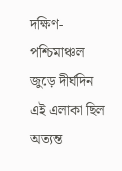দক্ষিণ-পশ্চিমাঞ্চল জুড়ে দীর্ঘদিন এই এলাকা ছিল অত্যন্ত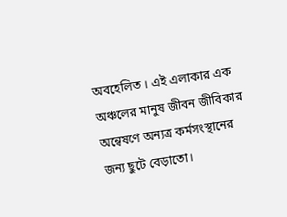অবহেলিত । এই এলাকার এক অঞ্চলের মানুষ জীবন জীবিকার অন্বেষণে অন্যত্র কর্মসংস্থানের জন্য ছুটে বেড়াতো।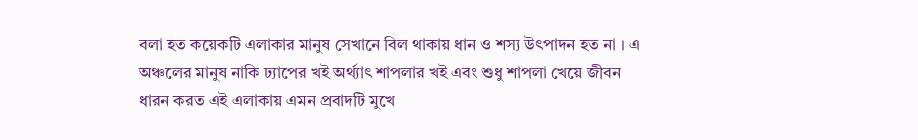বলা হত কয়েকটি এলাকার মানুষ সেখানে বিল থাকায় ধান ও শস্য উৎপাদন হত না । এ অঞ্চলের মানুষ নাকি ঢ্যাপের খই অর্থ্যাৎ শাপলার খই এবং শুধু শাপলা খেয়ে জীবন ধারন করত এই এলাকায় এমন প্রবাদটি মুখে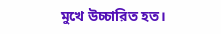মুখে উচ্চারিত হত।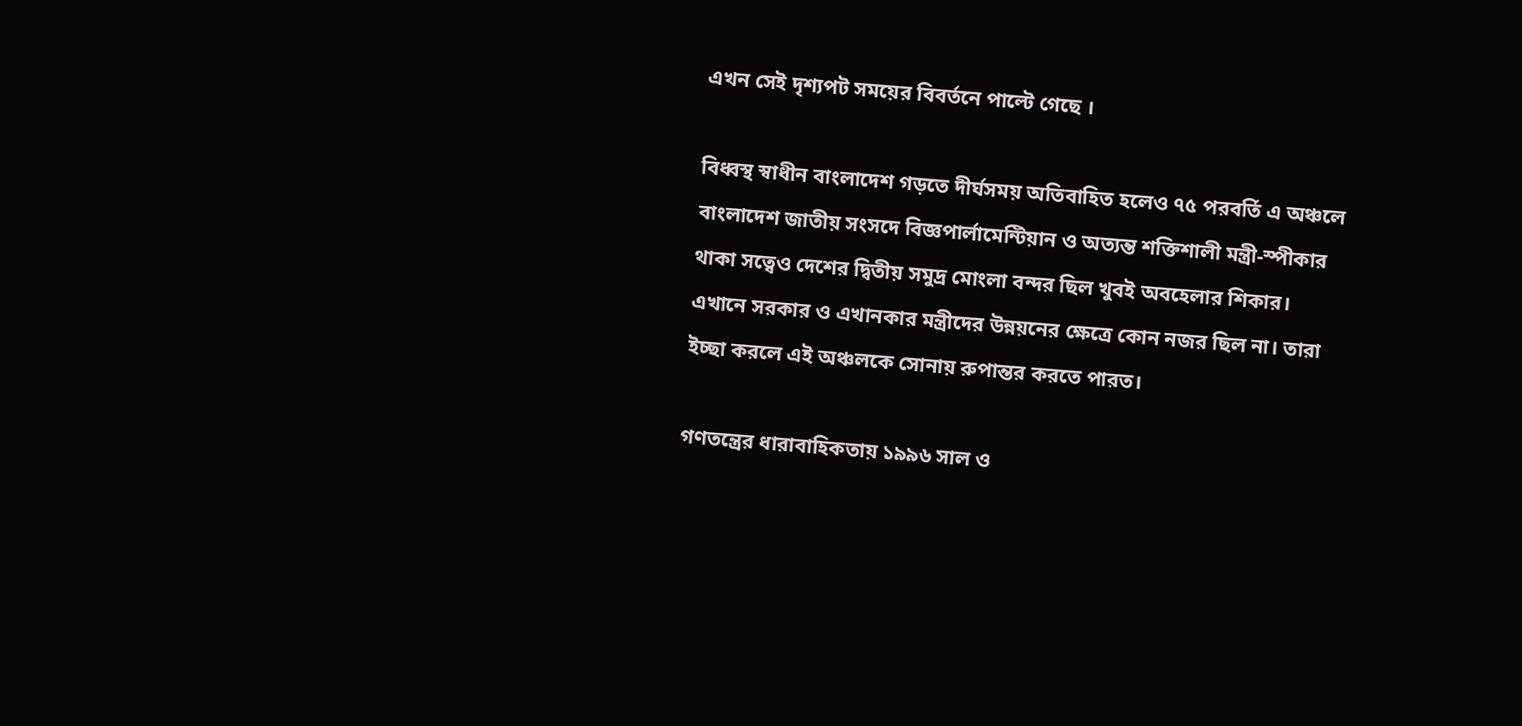এখন সেই দৃশ্যপট সময়ের বিবর্তনে পাল্টে গেছে ।

বিধ্বস্থ স্বাধীন বাংলাদেশ গড়তে দীর্ঘসময় অতিবাহিত হলেও ৭৫ পরবর্তি এ অঞ্চলে বাংলাদেশ জাতীয় সংসদে বিজ্ঞপার্লামেন্টিয়ান ও অত্যন্ত শক্তিশালী মন্ত্রী-স্পীকার থাকা সত্বেও দেশের দ্বিতীয় সমুদ্র মোংলা বন্দর ছিল খুবই অবহেলার শিকার। এখানে সরকার ও এখানকার মন্ত্রীদের উন্নয়নের ক্ষেত্রে কোন নজর ছিল না। তারা ইচ্ছা করলে এই অঞ্চলকে সোনায় রুপান্তর করতে পারত।

গণতন্ত্রের ধারাবাহিকতায় ১৯৯৬ সাল ও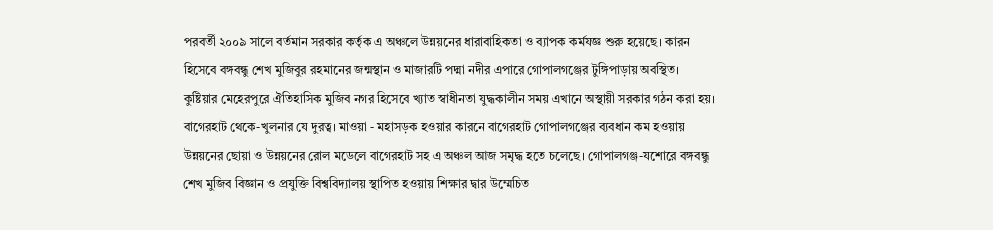পরবর্তী ২০০৯ সালে বর্তমান সরকার কর্তৃক এ অঞ্চলে উন্নয়নের ধারাবাহিকতা ও ব্যাপক কর্মযজ্ঞ শুরু হয়েছে। কারন হিসেবে বঙ্গবন্ধু শেখ মুজিবুর রহমানের জন্মস্থান ও মাজারটি পদ্মা নদীর এপারে গোপালগঞ্জের টুঙ্গিপাড়ায় অবস্থিত। কুষ্টিয়ার মেহেরপুরে ঐতিহাসিক মুজিব নগর হিসেবে খ্যাত স্বাধীনতা যুদ্ধকালীন সময় এখানে অস্থায়ী সরকার গঠন করা হয়। বাগেরহাট থেকে-খুলনার যে দুরত্ব। মাওয়া - মহাসড়ক হওয়ার কারনে বাগেরহাট গোপালগঞ্জের ব্যবধান কম হওয়ায় উন্নয়নের ছোয়া ও উন্নয়নের রোল মডেলে বাগেরহাট সহ এ অঞ্চল আজ সমৃদ্ধ হতে চলেছে। গোপালগঞ্জ-যশোরে বঙ্গবন্ধু শেখ মুজিব বিজ্ঞান ও প্রযুক্তি বিশ্ববিদ্যালয় স্থাপিত হওয়ায় শিক্ষার দ্বার উম্মেচিত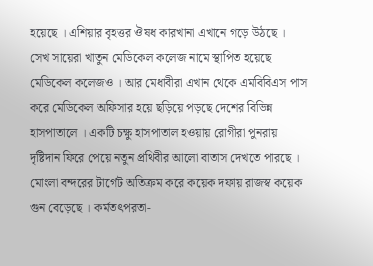হয়েছে । এশিয়ার বৃহত্তর ঔষধ কারখানা এখানে গড়ে উঠছে । সেখ সায়েরা খাতুন মেডিকেল কলেজ নামে স্থাপিত হয়েছে মেডিকেল কলেজও । আর মেধাবীরা এখান থেকে এমবিবিএস পাস করে মেডিকেল অফিসার হয়ে ছড়িয়ে পড়ছে দেশের বিভিন্ন হাসপাতালে । একটি চক্ষু হাসপাতাল হওয়ায় রোগীরা পুনরায় দৃষ্টিদান ফিরে পেয়ে নতুন প্রথিবীর আলো বাতাস দেখতে পারছে । মোংলা বন্দরের টার্গেট অতিক্রম করে কয়েক দফায় রাজস্ব কয়েক গুন বেড়েছে । কর্মতৎপরতা-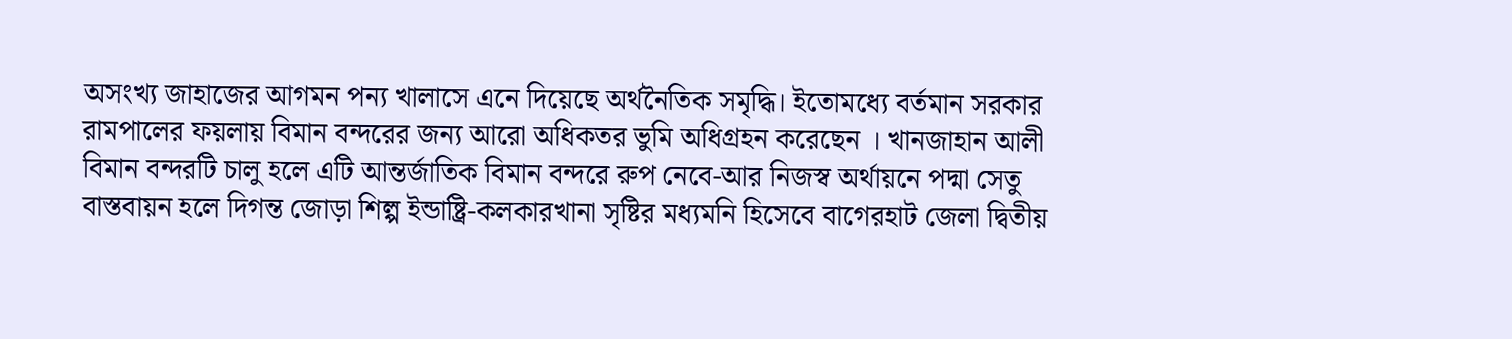অসংখ্য জাহাজের আগমন পন্য খালাসে এনে দিয়েছে অর্থনৈতিক সমৃদ্ধি। ইতোমধ্যে বর্তমান সরকার রামপালের ফয়লায় বিমান বন্দরের জন্য আরো অধিকতর ভুমি অধিগ্রহন করেছেন । খানজাহান আলী বিমান বন্দরটি চালু হলে এটি আন্তর্জাতিক বিমান বন্দরে রুপ নেবে-আর নিজস্ব অর্থায়নে পদ্মা সেতু বাস্তবায়ন হলে দিগন্ত জোড়া শিল্প ইন্ডাষ্ট্রি-কলকারখানা সৃষ্টির মধ্যমনি হিসেবে বাগেরহাট জেলা দ্বিতীয়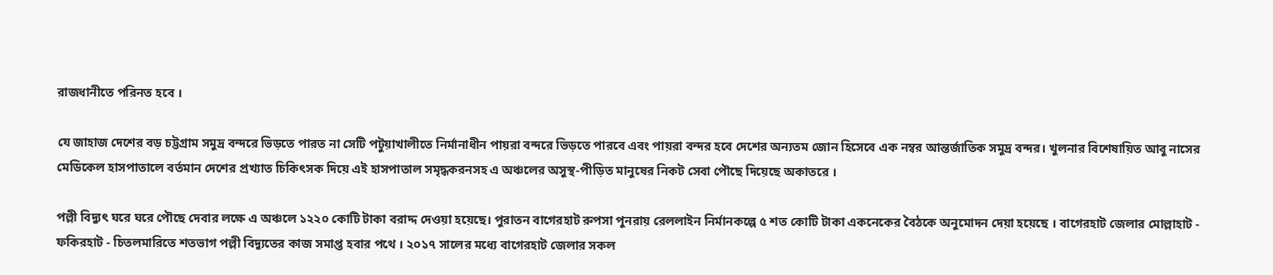রাজধানীতে পরিনত হবে ।

যে জাহাজ দেশের বড় চট্টগ্রাম সমুদ্র বন্দরে ভিড়তে পারত না সেটি পটুয়াখালীতে নির্মানাধীন পায়রা বন্দরে ভিড়তে পারবে এবং পায়রা বন্দর হবে দেশের অন্যতম জোন হিসেবে এক নম্বর আন্তর্জাতিক সমুদ্র বন্দর। খুলনার বিশেষায়িত আবু নাসের মেডিকেল হাসপাতালে বর্তমান দেশের প্রখ্যাত চিকিৎসক দিয়ে এই হাসপাতাল সমৃদ্ধকরনসহ এ অঞ্চলের অসুস্থ-পীড়িত মানুষের নিকট সেবা পৌছে দিয়েছে অকাতরে ।

পল্লী বিদ্যুৎ ঘরে ঘরে পৌছে দেবার লক্ষে এ অঞ্চলে ১২২০ কোটি টাকা বরাদ্দ দেওয়া হয়েছে। পুরাতন বাগেরহাট রুপসা পুনরায় রেললাইন নির্মানকল্পে ৫ শত কোটি টাকা একনেকের বৈঠকে অনুমোদন দেয়া হয়েছে । বাগেরহাট জেলার মোল্লাহাট - ফকিরহাট - চিতলমারিতে শতভাগ পল্লী বিদ্যুতের কাজ সমাপ্ত হবার পথে । ২০১৭ সালের মধ্যে বাগেরহাট জেলার সকল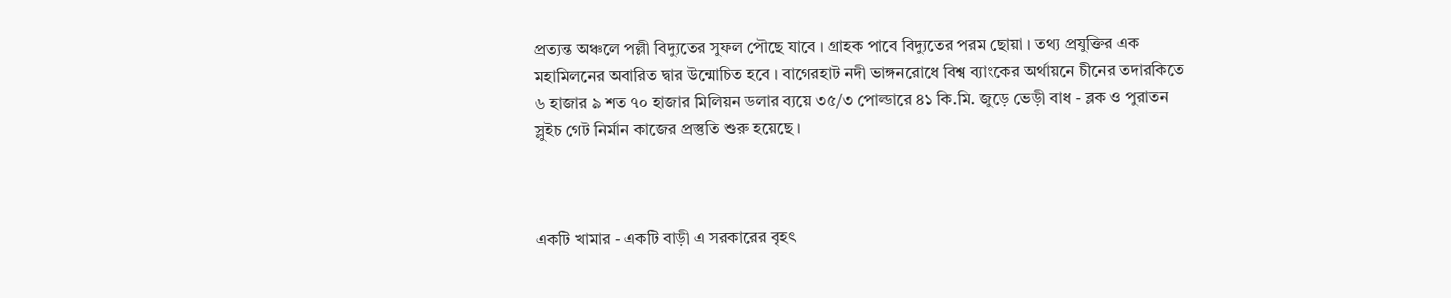প্রত্যন্ত অঞ্চলে পল্লী বিদ্যুতের সুফল পৌছে যাবে । গ্রাহক পাবে বিদ্যুতের পরম ছোয়া । তথ্য প্রযুক্তির এক মহামিলনের অবারিত দ্বার উন্মোচিত হবে । বাগেরহাট নদী ভাঙ্গনরোধে বিশ্ব ব্যাংকের অর্থায়নে চীনের তদারকিতে ৬ হাজার ৯ শত ৭০ হাজার মিলিয়ন ডলার ব্যয়ে ৩৫/৩ পোল্ডারে ৪১ কি.মি. জুড়ে ভেড়ী বাধ - ব্লক ও পুরাতন স্লুইচ গেট নির্মান কাজের প্রস্তুতি শুরু হয়েছে ।



একটি খামার - একটি বাড়ী এ সরকারের বৃহৎ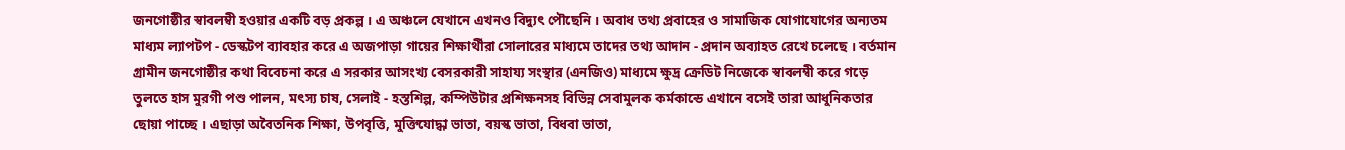জনগোষ্ঠীর স্বাবলম্বী হওয়ার একটি বড় প্রকল্প । এ অঞ্চলে যেখানে এখনও বিদ্যুৎ পৌছেনি । অবাধ তথ্য প্রবাহের ও সামাজিক যোগাযোগের অন্যতম মাধ্যম ল্যাপটপ - ডেস্কটপ ব্যাবহার করে এ অজপাড়া গায়ের শিক্ষার্থীরা সোলারের মাধ্যমে তাদের তথ্য আদান - প্রদান অব্যাহত রেখে চলেছে । বর্তমান গ্রামীন জনগোষ্ঠীর কথা বিবেচনা করে এ সরকার আসংখ্য বেসরকারী সাহায্য সংস্থার (এনজিও) মাধ্যমে ক্ষুদ্র ক্রেডিট নিজেকে স্বাবলম্বী করে গড়ে তুলতে হাস মুরগী পশু পালন, মৎস্য চাষ, সেলাই - হস্তশিল্প, কম্পিউটার প্রশিক্ষনসহ বিভিন্ন সেবামুলক কর্মকান্ডে এখানে বসেই তারা আধুনিকতার ছোয়া পাচ্ছে । এছাড়া অবৈতনিক শিক্ষা, উপবৃত্তি, মুক্তিযোদ্ধা ভাতা, বয়স্ক ভাতা, বিধবা ভাতা,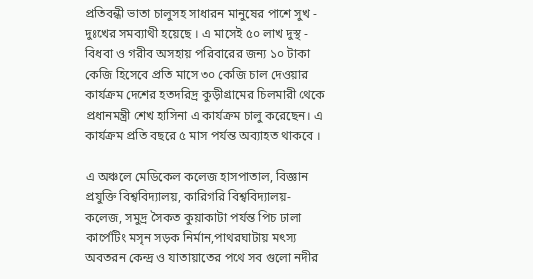প্রতিবন্ধী ভাতা চালুসহ সাধারন মানুষের পাশে সুখ - দুঃখের সমব্যাথী হয়েছে । এ মাসেই ৫০ লাখ দুস্থ - বিধবা ও গরীব অসহায় পরিবারের জন্য ১০ টাকা কেজি হিসেবে প্রতি মাসে ৩০ কেজি চাল দেওয়ার কার্যক্রম দেশের হতদরিদ্র কুড়ীগ্রামের চিলমারী থেকে প্রধানমন্ত্রী শেখ হাসিনা এ কার্যক্রম চালু করেছেন। এ কার্যক্রম প্রতি বছরে ৫ মাস পর্যন্ত অব্যাহত থাকবে ।

এ অঞ্চলে মেডিকেল কলেজ হাসপাতাল, বিজ্ঞান প্রযুক্তি বিশ্ববিদ্যালয়, কারিগরি বিশ্ববিদ্যালয়-কলেজ, সমুদ্র সৈকত কুয়াকাটা পর্যন্ত পিচ ঢালা কার্পেটিং মসৃন সড়ক নির্মান,পাথরঘাটায় মৎস্য অবতরন কেন্দ্র ও যাতায়াতের পথে সব গুলো নদীর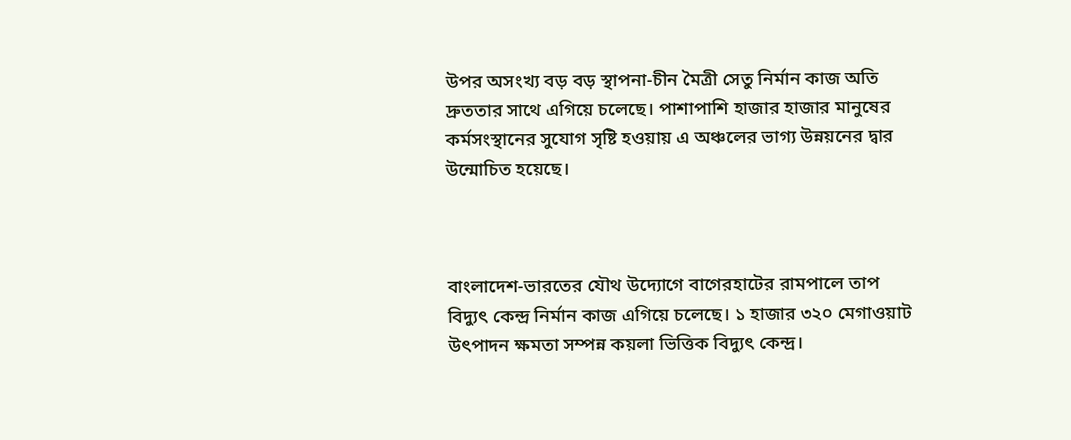উপর অসংখ্য বড় বড় স্থাপনা-চীন মৈত্রী সেতু নির্মান কাজ অতি দ্রুততার সাথে এগিয়ে চলেছে। পাশাপাশি হাজার হাজার মানুষের কর্মসংস্থানের সুযোগ সৃষ্টি হওয়ায় এ অঞ্চলের ভাগ্য উন্নয়নের দ্বার উন্মোচিত হয়েছে।



বাংলাদেশ-ভারতের যৌথ উদ্যোগে বাগেরহাটের রামপালে তাপ বিদ্যুৎ কেন্দ্র নির্মান কাজ এগিয়ে চলেছে। ১ হাজার ৩২০ মেগাওয়াট উৎপাদন ক্ষমতা সম্পন্ন কয়লা ভিত্তিক বিদ্যুৎ কেন্দ্র।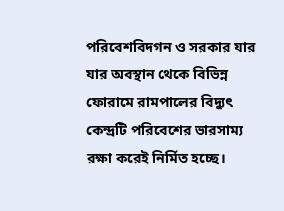পরিবেশবিদগন ও সরকার যার যার অবস্থান থেকে বিভিন্ন ফোরামে রামপালের বিদ্যুৎ কেন্দ্রটি পরিবেশের ভারসাম্য রক্ষা করেই নির্মিত হচ্ছে।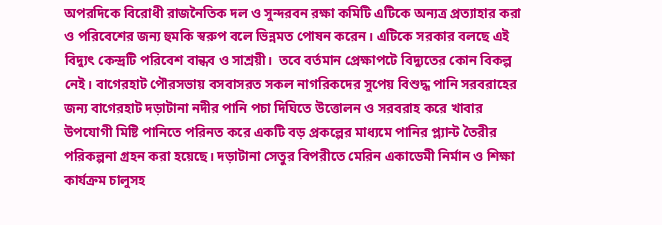অপরদিকে বিরোধী রাজনৈতিক দল ও সুন্দরবন রক্ষা কমিটি এটিকে অন্যত্র প্রত্যাহার করা ও পরিবেশের জন্য হুমকি স্বরুপ বলে ভিন্নমত পোষন করেন। এটিকে সরকার বলছে এই বিদ্যুৎ কেন্দ্রটি পরিবেশ বান্ধব ও সাশ্রয়ী।  তবে বর্তমান প্রেক্ষাপটে বিদ্যুতের কোন বিকল্প নেই। বাগেরহাট পৌরসভায় বসবাসরত সকল নাগরিকদের সুপেয় বিশুদ্ধ পানি সরবরাহের জন্য বাগেরহাট দড়াটানা নদীর পানি পচা দিঘিতে উত্তোলন ও সরবরাহ করে খাবার উপযোগী মিষ্টি পানিতে পরিনত করে একটি বড় প্রকল্পের মাধ্যমে পানির প্ল্যান্ট তৈরীর পরিকল্পনা গ্রহন করা হয়েছে। দড়াটানা সেতুর বিপরীতে মেরিন একাডেমী নির্মান ও শিক্ষা কার্যক্রম চালুসহ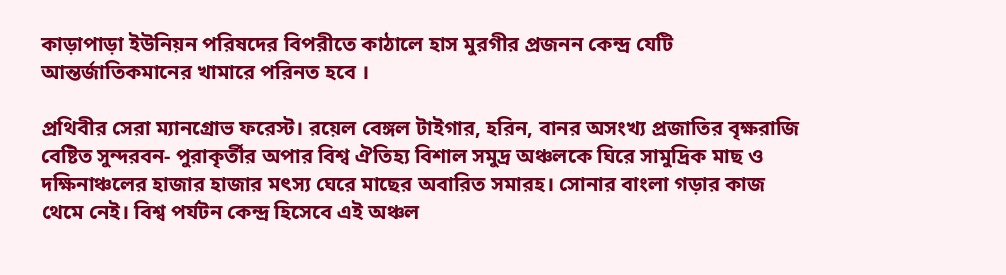কাড়াপাড়া ইউনিয়ন পরিষদের বিপরীতে কাঠালে হাস মুরগীর প্রজনন কেন্দ্র যেটি আন্তর্জাতিকমানের খামারে পরিনত হবে ।

প্রথিবীর সেরা ম্যানগ্রোভ ফরেস্ট। রয়েল বেঙ্গল টাইগার, হরিন, বানর অসংখ্য প্রজাতির বৃক্ষরাজি বেষ্টিত সুন্দরবন- পুরাকৃর্তীর অপার বিশ্ব ঐতিহ্য বিশাল সমুদ্র অঞ্চলকে ঘিরে সামুদ্রিক মাছ ও দক্ষিনাঞ্চলের হাজার হাজার মৎস্য ঘেরে মাছের অবারিত সমারহ। সোনার বাংলা গড়ার কাজ থেমে নেই। বিশ্ব পর্যটন কেন্দ্র হিসেবে এই অঞ্চল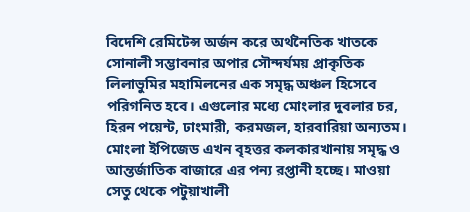বিদেশি রেমিটেন্স অর্জন করে অর্থনৈতিক খাতকে সোনালী সম্ভাবনার অপার সৌন্দর্যময় প্রাকৃতিক লিলাভুমির মহামিলনের এক সমৃদ্ধ অঞ্চল হিসেবে পরিগনিত হবে। এগুলোর মধ্যে মোংলার দুবলার চর, হিরন পয়েন্ট, ঢাংমারী, করমজল, হারবারিয়া অন্যতম। মোংলা ইপিজেড এখন বৃহত্তর কলকারখানায় সমৃদ্ধ ও আন্তর্জাতিক বাজারে এর পন্য রপ্তানী হচ্ছে। মাওয়া সেতু থেকে পটুয়াখালী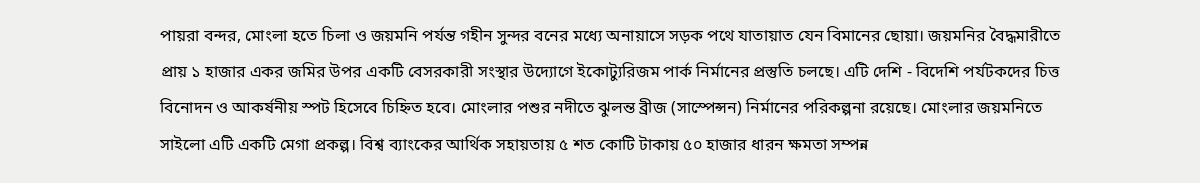পায়রা বন্দর, মোংলা হতে চিলা ও জয়মনি পর্যন্ত গহীন সুন্দর বনের মধ্যে অনায়াসে সড়ক পথে যাতায়াত যেন বিমানের ছোয়া। জয়মনির বৈদ্ধমারীতে প্রায় ১ হাজার একর জমির উপর একটি বেসরকারী সংস্থার উদ্যোগে ইকোট্যুরিজম পার্ক নির্মানের প্রস্তুতি চলছে। এটি দেশি - বিদেশি পর্যটকদের চিত্ত বিনোদন ও আকর্ষনীয় স্পট হিসেবে চিহ্নিত হবে। মোংলার পশুর নদীতে ঝুলন্ত ব্রীজ (সাস্পেন্সন) নির্মানের পরিকল্পনা রয়েছে। মোংলার জয়মনিতে সাইলো এটি একটি মেগা প্রকল্প। বিশ্ব ব্যাংকের আর্থিক সহায়তায় ৫ শত কোটি টাকায় ৫০ হাজার ধারন ক্ষমতা সম্পন্ন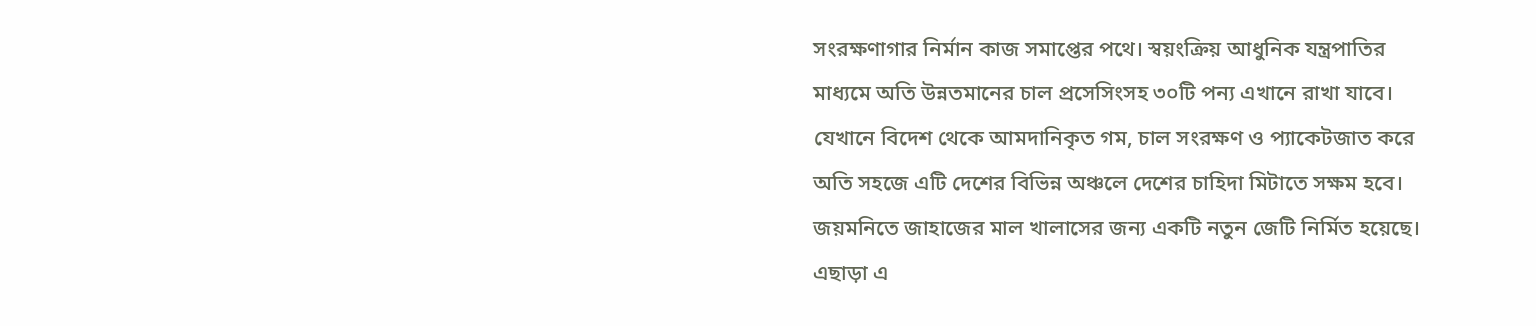সংরক্ষণাগার নির্মান কাজ সমাপ্তের পথে। স্বয়ংক্রিয় আধুনিক যন্ত্রপাতির মাধ্যমে অতি উন্নতমানের চাল প্রসেসিংসহ ৩০টি পন্য এখানে রাখা যাবে। যেখানে বিদেশ থেকে আমদানিকৃত গম, চাল সংরক্ষণ ও প্যাকেটজাত করে অতি সহজে এটি দেশের বিভিন্ন অঞ্চলে দেশের চাহিদা মিটাতে সক্ষম হবে। জয়মনিতে জাহাজের মাল খালাসের জন্য একটি নতুন জেটি নির্মিত হয়েছে। এছাড়া এ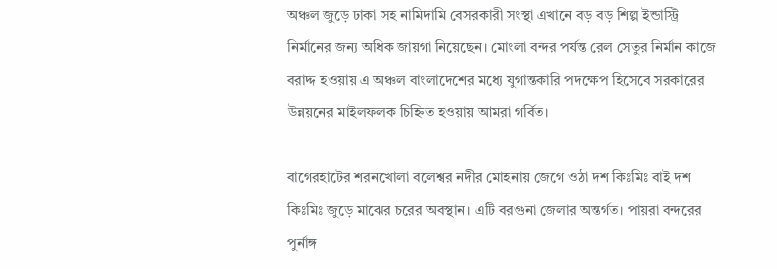অঞ্চল জুড়ে ঢাকা সহ নামিদামি বেসরকারী সংস্থা এখানে বড় বড় শিল্প ইন্ডাস্ট্রি নির্মানের জন্য অধিক জায়গা নিয়েছেন। মোংলা বন্দর পর্যন্ত রেল সেতুর নির্মান কাজে বরাদ্দ হওয়ায় এ অঞ্চল বাংলাদেশের মধ্যে যুগান্তকারি পদক্ষেপ হিসেবে সরকারের উন্নয়নের মাইলফলক চিহ্নিত হওয়ায় আমরা গর্বিত।

বাগেরহাটের শরনখোলা বলেশ্বর নদীর মোহনায় জেগে ওঠা দশ কিঃমিঃ বাই দশ কিঃমিঃ জুড়ে মাঝের চরের অবস্থান। এটি বরগুনা জেলার অন্তর্গত। পায়রা বন্দরের পুর্নাঙ্গ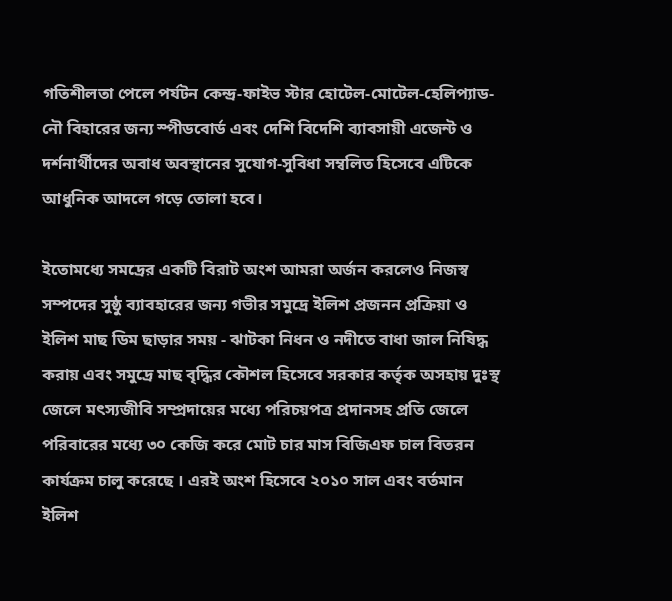গতিশীলতা পেলে পর্যটন কেন্দ্র-ফাইভ স্টার হোটেল-মোটেল-হেলিপ্যাড-নৌ বিহারের জন্য স্পীডবোর্ড এবং দেশি বিদেশি ব্যাবসায়ী এজেন্ট ও দর্শনার্থীদের অবাধ অবস্থানের সুযোগ-সুবিধা সম্বলিত হিসেবে এটিকে আধুনিক আদলে গড়ে তোলা হবে।

ইতোমধ্যে সমদ্রের একটি বিরাট অংশ আমরা অর্জন করলেও নিজস্ব সম্পদের সুষ্ঠু ব্যাবহারের জন্য গভীর সমুদ্রে ইলিশ প্রজনন প্রক্রিয়া ও ইলিশ মাছ ডিম ছাড়ার সময় - ঝাটকা নিধন ও নদীতে বাধা জাল নিষিদ্ধ করায় এবং সমুদ্রে মাছ বৃদ্ধির কৌশল হিসেবে সরকার কর্তৃক অসহায় দুঃস্থ জেলে মৎস্যজীবি সম্প্রদায়ের মধ্যে পরিচয়পত্র প্রদানসহ প্রতি জেলে পরিবারের মধ্যে ৩০ কেজি করে মোট চার মাস বিজিএফ চাল বিতরন কার্যক্রম চালু করেছে । এরই অংশ হিসেবে ২০১০ সাল এবং বর্তমান ইলিশ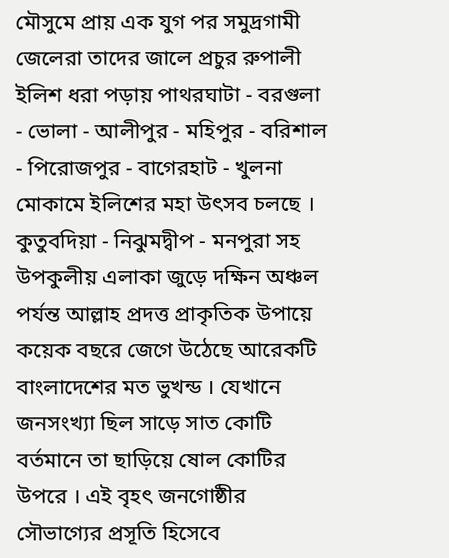মৌসুমে প্রায় এক যুগ পর সমুদ্রগামী জেলেরা তাদের জালে প্রচুর রুপালী ইলিশ ধরা পড়ায় পাথরঘাটা - বরগুলা - ভোলা - আলীপুর - মহিপুর - বরিশাল - পিরোজপুর - বাগেরহাট - খুলনা মোকামে ইলিশের মহা উৎসব চলছে । কুতুবদিয়া - নিঝুমদ্বীপ - মনপুরা সহ উপকুলীয় এলাকা জুড়ে দক্ষিন অঞ্চল পর্যন্ত আল্লাহ প্রদত্ত প্রাকৃতিক উপায়ে কয়েক বছরে জেগে উঠেছে আরেকটি বাংলাদেশের মত ভুখন্ড । যেখানে জনসংখ্যা ছিল সাড়ে সাত কোটি বর্তমানে তা ছাড়িয়ে ষোল কোটির উপরে । এই বৃহৎ জনগোষ্ঠীর সৌভাগ্যের প্রসূতি হিসেবে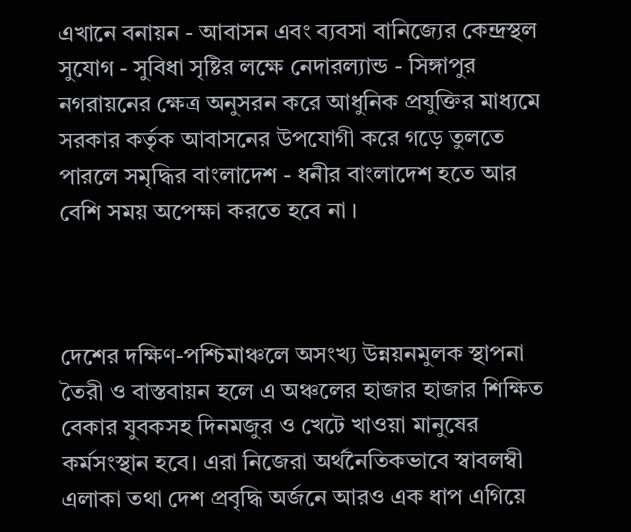এখানে বনায়ন - আবাসন এবং ব্যবসা বানিজ্যের কেন্দ্রস্থল সুযোগ - সুবিধা সৃষ্টির লক্ষে নেদারল্যান্ড - সিঙ্গাপুর নগরায়নের ক্ষেত্র অনুসরন করে আধুনিক প্রযুক্তির মাধ্যমে সরকার কর্তৃক আবাসনের উপযোগী করে গড়ে তুলতে পারলে সমৃদ্ধির বাংলাদেশ - ধনীর বাংলাদেশ হতে আর বেশি সময় অপেক্ষা করতে হবে না ।



দেশের দক্ষিণ-পশ্চিমাঞ্চলে অসংখ্য উন্নয়নমুলক স্থাপনা তৈরী ও বাস্তবায়ন হলে এ অঞ্চলের হাজার হাজার শিক্ষিত বেকার যুবকসহ দিনমজুর ও খেটে খাওয়া মানুষের কর্মসংস্থান হবে। এরা নিজেরা অর্থনৈতিকভাবে স্বাবলম্বী এলাকা তথা দেশ প্রবৃদ্ধি অর্জনে আরও এক ধাপ এগিয়ে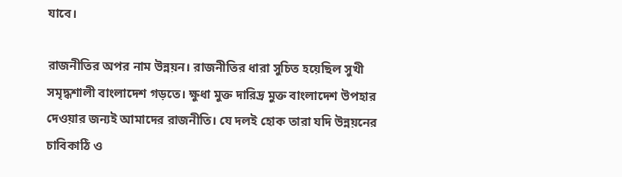যাবে।

রাজনীতির অপর নাম উন্নয়ন। রাজনীতির ধারা সুচিত হয়েছিল সুখী সমৃদ্ধশালী বাংলাদেশ গড়তে। ক্ষুধা মুক্ত দারিদ্র মুক্ত বাংলাদেশ উপহার দেওয়ার জন্যই আমাদের রাজনীতি। যে দলই হোক তারা যদি উন্নয়নের চাবিকাঠি ও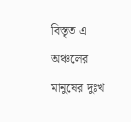বিস্তৃত এ অঞ্চলের মানুষের দুঃখ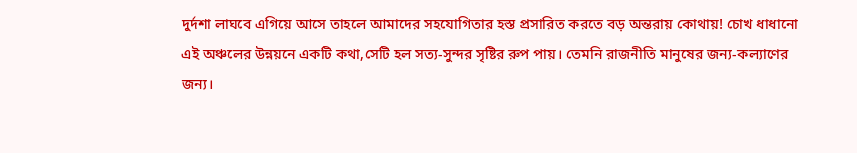দুর্দশা লাঘবে এগিয়ে আসে তাহলে আমাদের সহযোগিতার হস্ত প্রসারিত করতে বড় অন্তরায় কোথায়! চোখ ধাধানো এই অঞ্চলের উন্নয়নে একটি কথা,সেটি হল সত্য-সুন্দর সৃষ্টির রুপ পায়। তেমনি রাজনীতি মানুষের জন্য-কল্যাণের জন্য।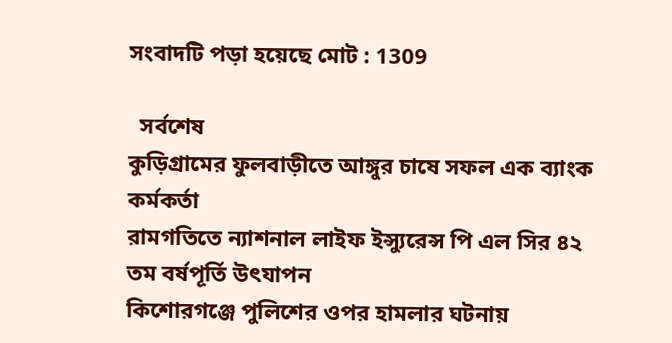সংবাদটি পড়া হয়েছে মোট : 1309

  সর্বশেষ
কুড়িগ্রামের ফুলবাড়ীতে আঙ্গুর চাষে সফল এক ব্যাংক কর্মকর্তা
রামগতিতে ন্যাশনাল লাইফ ইন্স্যুরেন্স পি এল সির ৪২ তম বর্ষপূর্তি উৎযাপন
কিশোরগঞ্জে পুলিশের ওপর হামলার ঘটনায়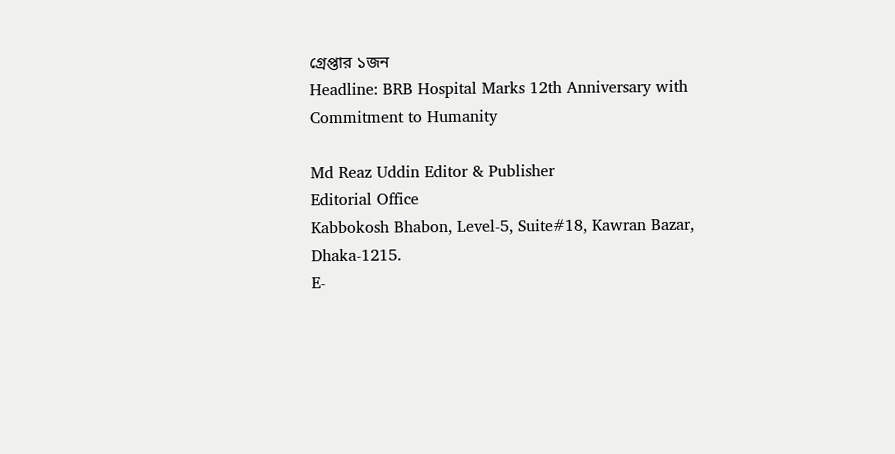গ্রেপ্তার ১জন
Headline: BRB Hospital Marks 12th Anniversary with Commitment to Humanity

Md Reaz Uddin Editor & Publisher
Editorial Office
Kabbokosh Bhabon, Level-5, Suite#18, Kawran Bazar, Dhaka-1215.
E-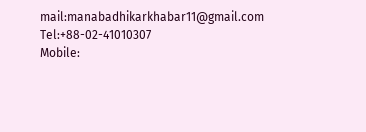mail:manabadhikarkhabar11@gmail.com
Tel:+88-02-41010307
Mobile: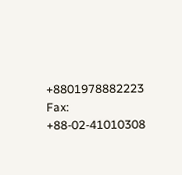+8801978882223 Fax: +88-02-41010308